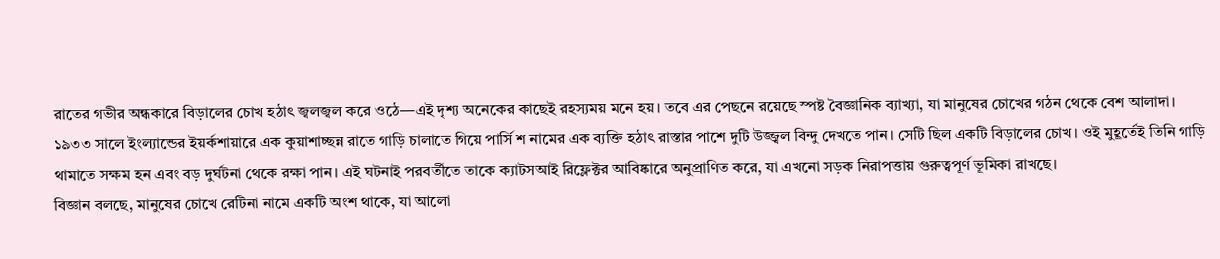রাতের গভীর অন্ধকারে বিড়ালের চোখ হঠাৎ জ্বলজ্বল করে ওঠে—এই দৃশ্য অনেকের কাছেই রহস্যময় মনে হয়। তবে এর পেছনে রয়েছে স্পষ্ট বৈজ্ঞানিক ব্যাখ্যা, যা মানুষের চোখের গঠন থেকে বেশ আলাদা।
১৯৩৩ সালে ইংল্যান্ডের ইয়র্কশায়ারে এক কুয়াশাচ্ছন্ন রাতে গাড়ি চালাতে গিয়ে পার্সি শ নামের এক ব্যক্তি হঠাৎ রাস্তার পাশে দুটি উজ্জ্বল বিন্দু দেখতে পান। সেটি ছিল একটি বিড়ালের চোখ। ওই মুহূর্তেই তিনি গাড়ি থামাতে সক্ষম হন এবং বড় দুর্ঘটনা থেকে রক্ষা পান। এই ঘটনাই পরবর্তীতে তাকে ক্যাটসআই রিফ্লেক্টর আবিষ্কারে অনুপ্রাণিত করে, যা এখনো সড়ক নিরাপত্তায় গুরুত্বপূর্ণ ভূমিকা রাখছে।
বিজ্ঞান বলছে, মানুষের চোখে রেটিনা নামে একটি অংশ থাকে, যা আলো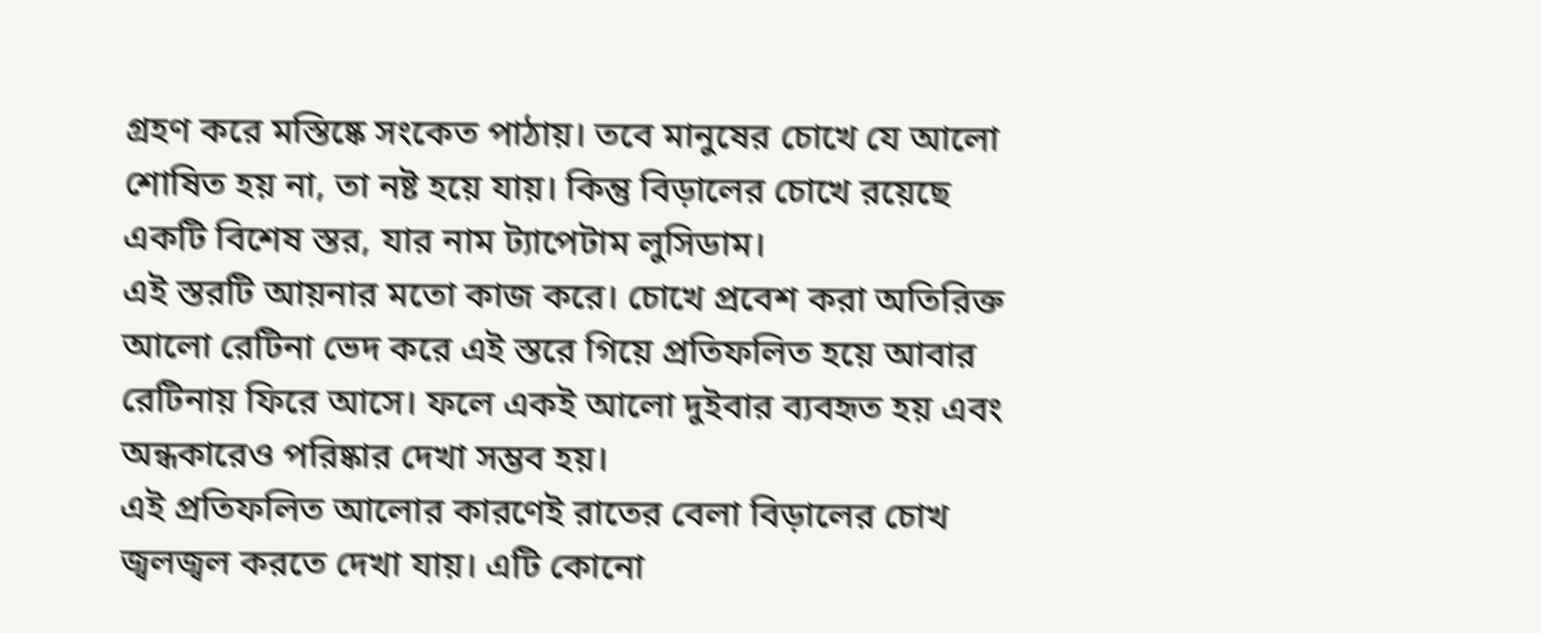গ্রহণ করে মস্তিষ্কে সংকেত পাঠায়। তবে মানুষের চোখে যে আলো শোষিত হয় না, তা নষ্ট হয়ে যায়। কিন্তু বিড়ালের চোখে রয়েছে একটি বিশেষ স্তর, যার নাম ট্যাপেটাম লুসিডাম।
এই স্তরটি আয়নার মতো কাজ করে। চোখে প্রবেশ করা অতিরিক্ত আলো রেটিনা ভেদ করে এই স্তরে গিয়ে প্রতিফলিত হয়ে আবার রেটিনায় ফিরে আসে। ফলে একই আলো দুইবার ব্যবহৃত হয় এবং অন্ধকারেও পরিষ্কার দেখা সম্ভব হয়।
এই প্রতিফলিত আলোর কারণেই রাতের বেলা বিড়ালের চোখ জ্বলজ্বল করতে দেখা যায়। এটি কোনো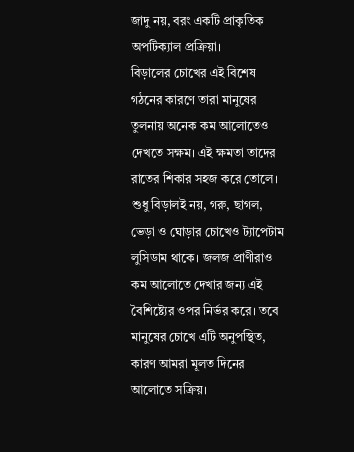জাদু নয়, বরং একটি প্রাকৃতিক অপটিক্যাল প্রক্রিয়া।
বিড়ালের চোখের এই বিশেষ গঠনের কারণে তারা মানুষের তুলনায় অনেক কম আলোতেও দেখতে সক্ষম। এই ক্ষমতা তাদের রাতের শিকার সহজ করে তোলে।
শুধু বিড়ালই নয়, গরু, ছাগল, ভেড়া ও ঘোড়ার চোখেও ট্যাপেটাম লুসিডাম থাকে। জলজ প্রাণীরাও কম আলোতে দেখার জন্য এই বৈশিষ্ট্যের ওপর নির্ভর করে। তবে মানুষের চোখে এটি অনুপস্থিত, কারণ আমরা মূলত দিনের আলোতে সক্রিয়।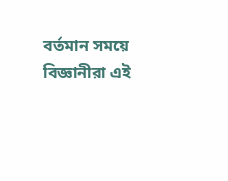বর্তমান সময়ে বিজ্ঞানীরা এই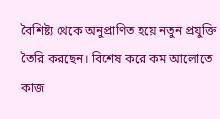বৈশিষ্ট্য থেকে অনুপ্রাণিত হয়ে নতুন প্রযুক্তি তৈরি করছেন। বিশেষ করে কম আলোতে কাজ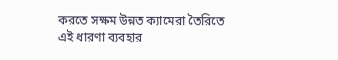করতে সক্ষম উন্নত ক্যামেরা তৈরিতে এই ধারণা ব্যবহার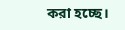করা হচ্ছে।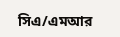সিএ/এমআর